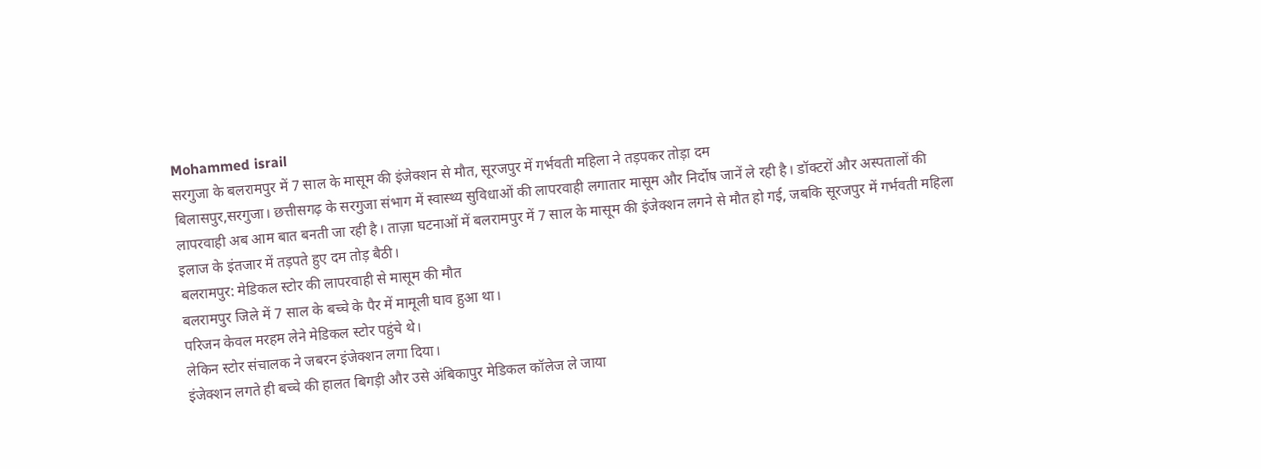Mohammed israil
सरगुजा के बलरामपुर में 7 साल के मासूम की इंजेक्शन से मौत, सूरजपुर में गर्भवती महिला ने तड़पकर तोड़ा दम
बिलासपुर,सरगुजा। छत्तीसगढ़ के सरगुजा संभाग में स्वास्थ्य सुविधाओं की लापरवाही लगातार मासूम और निर्दोष जानें ले रही है। डॉक्टरों और अस्पतालों की लापरवाही अब आम बात बनती जा रही है। ताज़ा घटनाओं में बलरामपुर में 7 साल के मासूम की इंजेक्शन लगने से मौत हो गई, जबकि सूरजपुर में गर्भवती महिला इलाज के इंतजार में तड़पते हुए दम तोड़ बैठी।
बलरामपुर: मेडिकल स्टोर की लापरवाही से मासूम की मौत
बलरामपुर जिले में 7 साल के बच्चे के पैर में मामूली घाव हुआ था।
परिजन केवल मरहम लेने मेडिकल स्टोर पहुंचे थे।
लेकिन स्टोर संचालक ने जबरन इंजेक्शन लगा दिया।
इंजेक्शन लगते ही बच्चे की हालत बिगड़ी और उसे अंबिकापुर मेडिकल कॉलेज ले जाया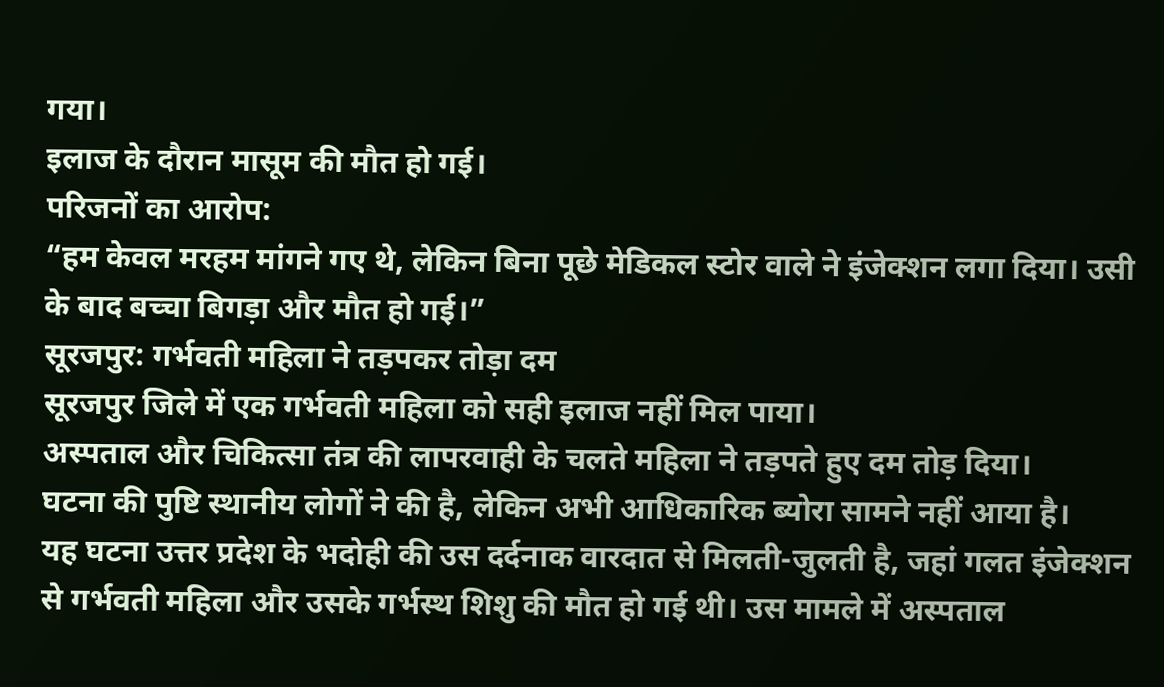गया।
इलाज के दौरान मासूम की मौत हो गई।
परिजनों का आरोप:
“हम केवल मरहम मांगने गए थे, लेकिन बिना पूछे मेडिकल स्टोर वाले ने इंजेक्शन लगा दिया। उसी के बाद बच्चा बिगड़ा और मौत हो गई।”
सूरजपुर: गर्भवती महिला ने तड़पकर तोड़ा दम
सूरजपुर जिले में एक गर्भवती महिला को सही इलाज नहीं मिल पाया।
अस्पताल और चिकित्सा तंत्र की लापरवाही के चलते महिला ने तड़पते हुए दम तोड़ दिया।
घटना की पुष्टि स्थानीय लोगों ने की है, लेकिन अभी आधिकारिक ब्योरा सामने नहीं आया है।
यह घटना उत्तर प्रदेश के भदोही की उस दर्दनाक वारदात से मिलती-जुलती है, जहां गलत इंजेक्शन से गर्भवती महिला और उसके गर्भस्थ शिशु की मौत हो गई थी। उस मामले में अस्पताल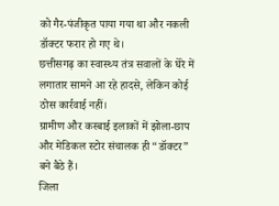को गैर-पंजीकृत पाया गया था और नकली डॉक्टर फरार हो गए थे।
छत्तीसगढ़ का स्वास्थ्य तंत्र सवालों के घेरे में
लगातार सामने आ रहे हादसे, लेकिन कोई ठोस कार्रवाई नहीं।
ग्रामीण और कस्बाई इलाकों में झोला-छाप और मेडिकल स्टोर संचालक ही “डॉक्टर” बने बैठे हैं।
जिला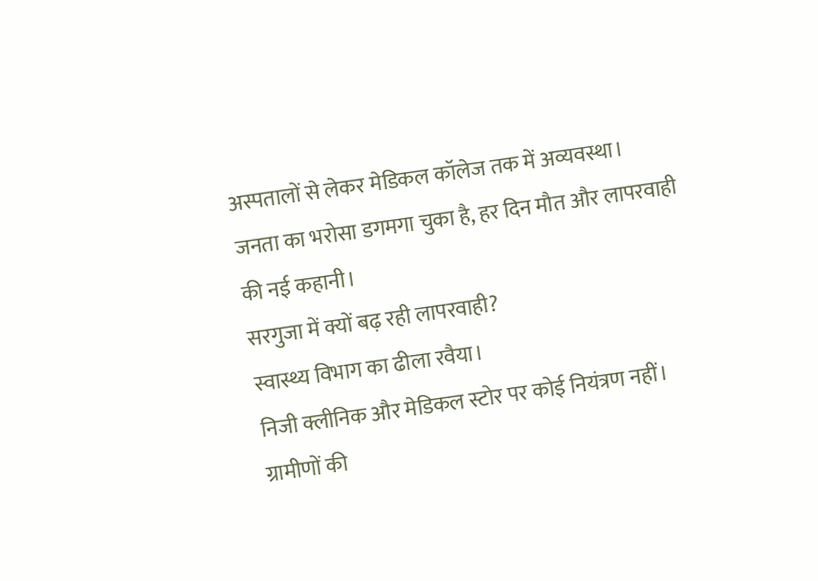अस्पतालों से लेकर मेडिकल कॉलेज तक में अव्यवस्था।
जनता का भरोसा डगमगा चुका है, हर दिन मौत और लापरवाही की नई कहानी।
सरगुजा में क्यों बढ़ रही लापरवाही?
स्वास्थ्य विभाग का ढीला रवैया।
निजी क्लीनिक और मेडिकल स्टोर पर कोई नियंत्रण नहीं।
ग्रामीणों की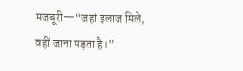मजबूरी—“जहां इलाज मिले, वहीं जाना पड़ता है।”